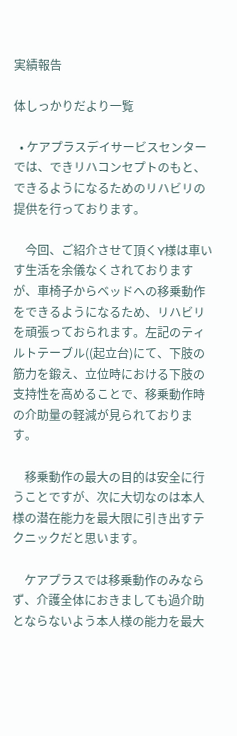実績報告

体しっかりだより一覧

  • ケアプラスデイサービスセンターでは、できリハコンセプトのもと、できるようになるためのリハビリの提供を行っております。

    今回、ご紹介させて頂くY様は車いす生活を余儀なくされておりますが、車椅子からベッドへの移乗動作をできるようになるため、リハビリを頑張っておられます。左記のティルトテーブル((起立台)にて、下肢の筋力を鍛え、立位時における下肢の支持性を高めることで、移乗動作時の介助量の軽減が見られております。

    移乗動作の最大の目的は安全に行うことですが、次に大切なのは本人様の潜在能力を最大限に引き出すテクニックだと思います。

    ケアプラスでは移乗動作のみならず、介護全体におきましても過介助とならないよう本人様の能力を最大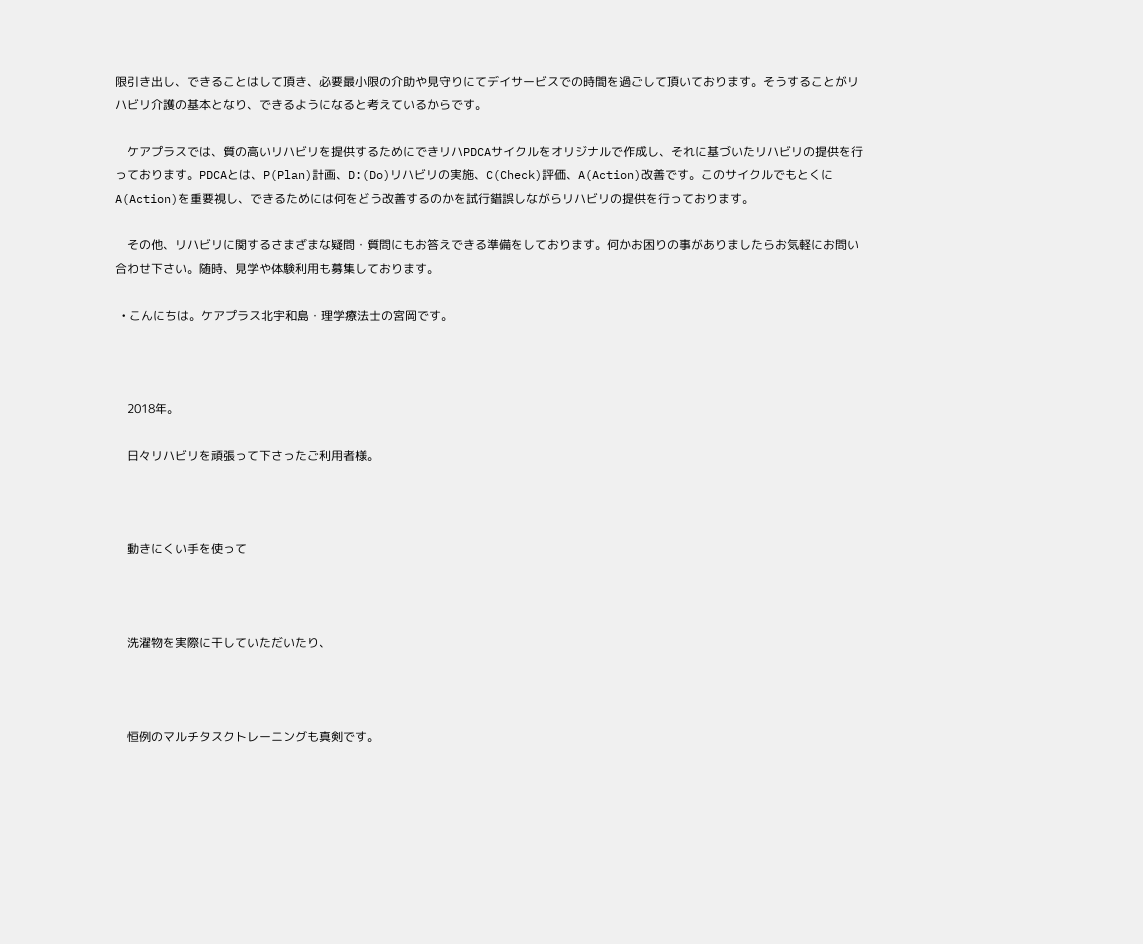限引き出し、できることはして頂き、必要最小限の介助や見守りにてデイサービスでの時間を過ごして頂いております。そうすることがリハビリ介護の基本となり、できるようになると考えているからです。

    ケアプラスでは、質の高いリハビリを提供するためにできリハPDCAサイクルをオリジナルで作成し、それに基づいたリハビリの提供を行っております。PDCAとは、P(Plan)計画、D:(Do)リハビリの実施、C(Check)評価、A(Action)改善です。このサイクルでもとくにA(Action)を重要視し、できるためには何をどう改善するのかを試行錯誤しながらリハビリの提供を行っております。

    その他、リハビリに関するさまざまな疑問・質問にもお答えできる準備をしております。何かお困りの事がありましたらお気軽にお問い合わせ下さい。随時、見学や体験利用も募集しております。

  • こんにちは。ケアプラス北宇和島・理学療法士の宮岡です。



    2018年。

    日々リハビリを頑張って下さったご利用者様。



    動きにくい手を使って



    洗濯物を実際に干していただいたり、



    恒例のマルチタスクトレーニングも真剣です。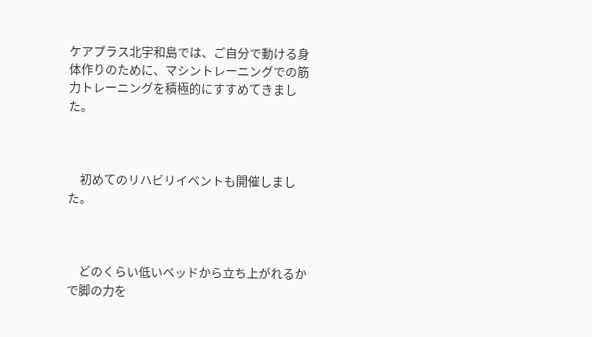ケアプラス北宇和島では、ご自分で動ける身体作りのために、マシントレーニングでの筋力トレーニングを積極的にすすめてきました。



    初めてのリハビリイベントも開催しました。



    どのくらい低いベッドから立ち上がれるかで脚の力を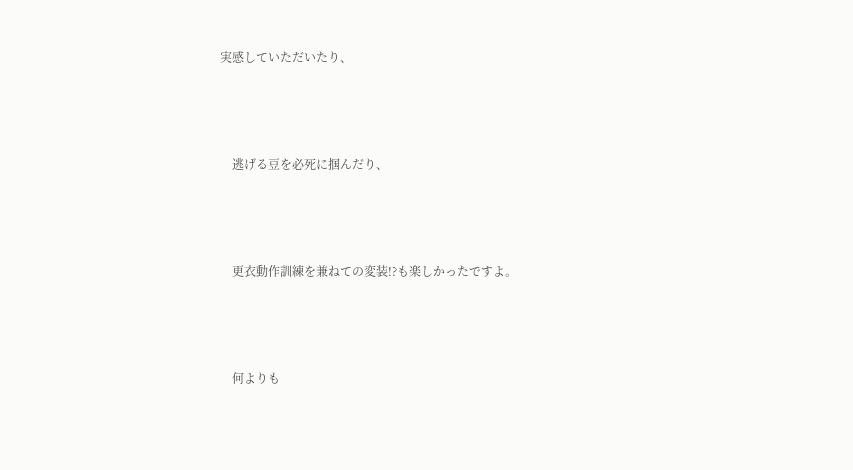実感していただいたり、



    逃げる豆を必死に掴んだり、



    更衣動作訓練を兼ねての変装!?も楽しかったですよ。



    何よりも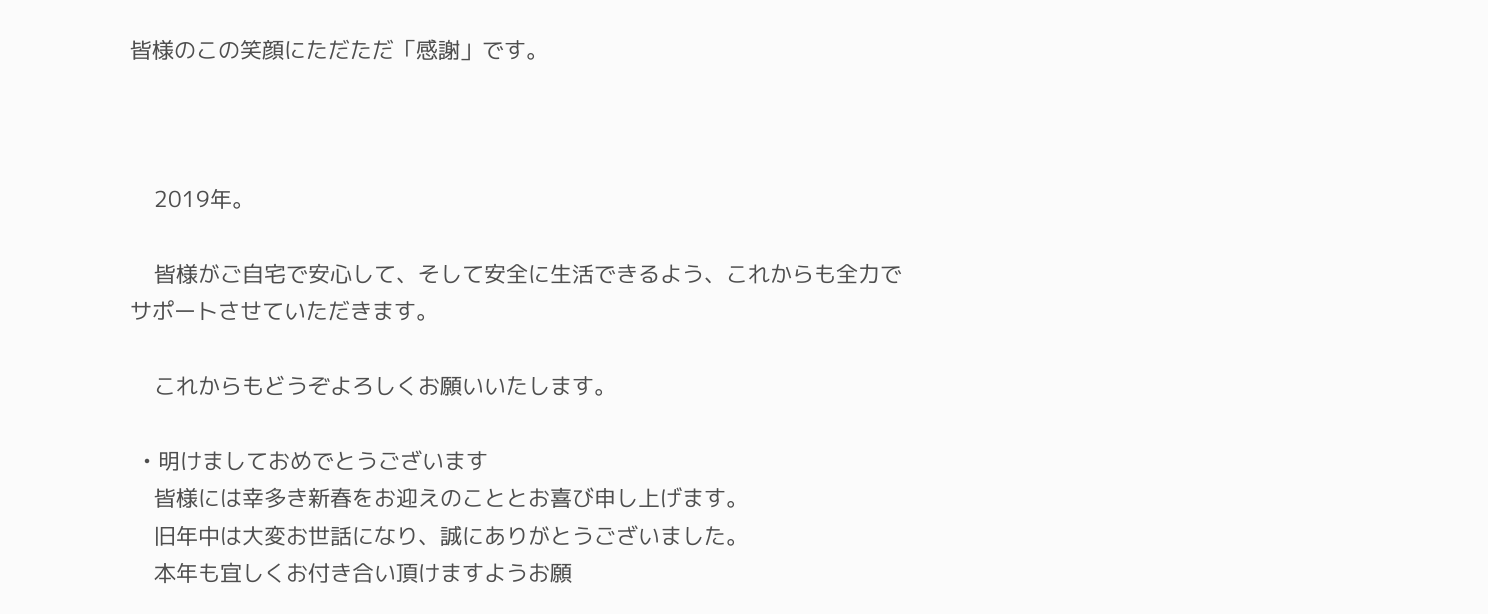皆様のこの笑顔にただただ「感謝」です。



    2019年。

    皆様がご自宅で安心して、そして安全に生活できるよう、これからも全力でサポートさせていただきます。

    これからもどうぞよろしくお願いいたします。

  • 明けましておめでとうございます
    皆様には幸多き新春をお迎えのこととお喜び申し上げます。
    旧年中は大変お世話になり、誠にありがとうございました。
    本年も宜しくお付き合い頂けますようお願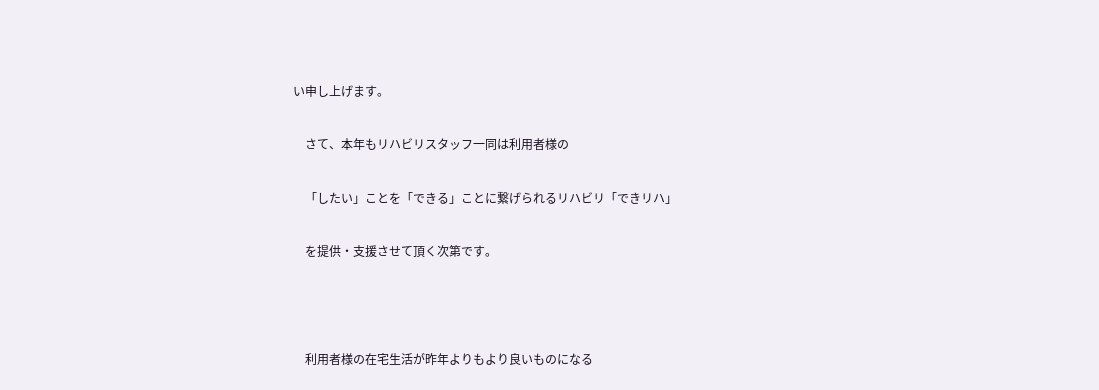い申し上げます。

    さて、本年もリハビリスタッフ一同は利用者様の

    「したい」ことを「できる」ことに繋げられるリハビリ「できリハ」

    を提供・支援させて頂く次第です。



    利用者様の在宅生活が昨年よりもより良いものになる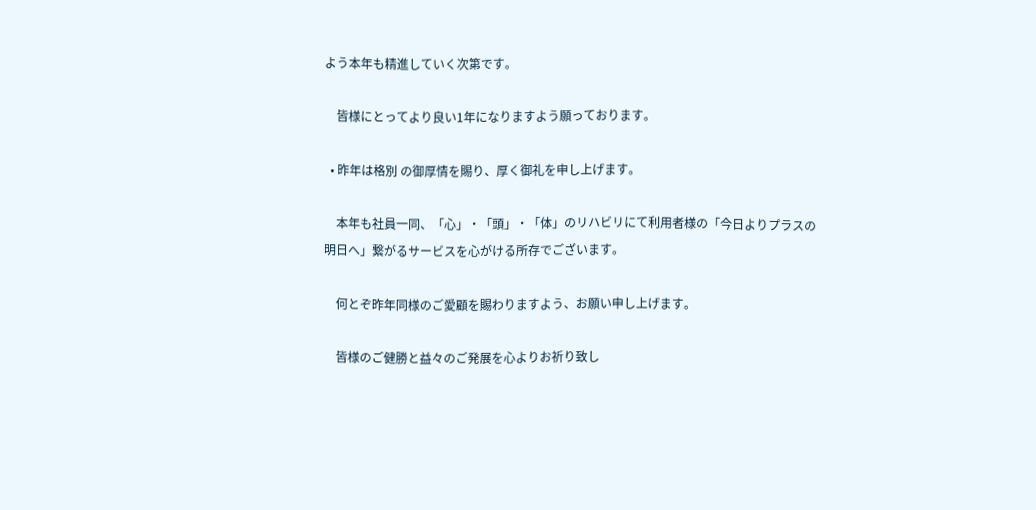よう本年も精進していく次第です。

    皆様にとってより良い1年になりますよう願っております。

  • 昨年は格別 の御厚情を賜り、厚く御礼を申し上げます。

    本年も社員一同、「心」・「頭」・「体」のリハビリにて利用者様の「今日よりプラスの明日へ」繋がるサービスを心がける所存でございます。

    何とぞ昨年同様のご愛顧を賜わりますよう、お願い申し上げます。

    皆様のご健勝と益々のご発展を心よりお祈り致し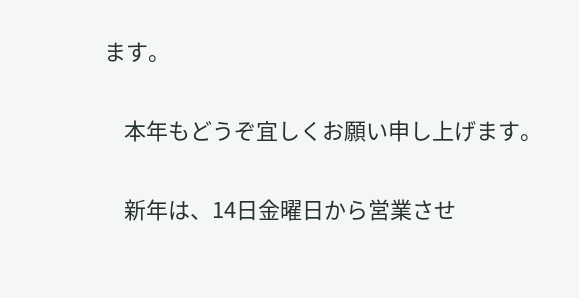ます。

    本年もどうぞ宜しくお願い申し上げます。

    新年は、14日金曜日から営業させ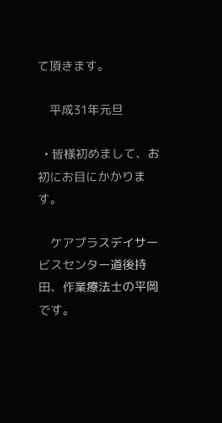て頂きます。

    平成31年元旦

  • 皆様初めまして、お初にお目にかかります。

    ケアプラスデイサービスセンター道後持田、作業療法士の平岡です。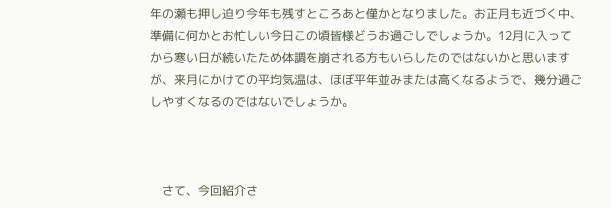年の瀬も押し迫り今年も残すところあと僅かとなりました。お正月も近づく中、準備に何かとお忙しい今日この頃皆様どうお過ごしでしょうか。12月に入ってから寒い日が続いたため体調を崩される方もいらしたのではないかと思いますが、来月にかけての平均気温は、ほぼ平年並みまたは高くなるようで、幾分過ごしやすくなるのではないでしょうか。



    さて、今回紹介さ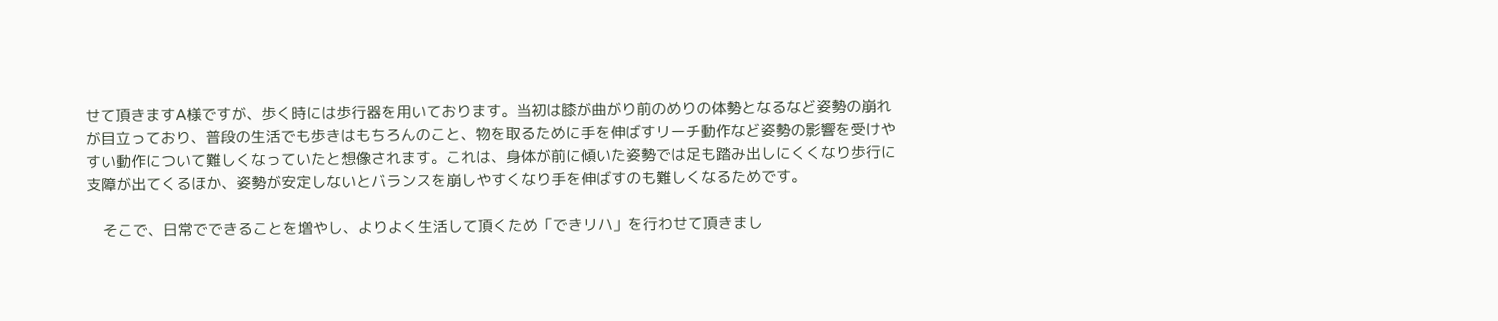せて頂きますA様ですが、歩く時には歩行器を用いております。当初は膝が曲がり前のめりの体勢となるなど姿勢の崩れが目立っており、普段の生活でも歩きはもちろんのこと、物を取るために手を伸ばすリーチ動作など姿勢の影響を受けやすい動作について難しくなっていたと想像されます。これは、身体が前に傾いた姿勢では足も踏み出しにくくなり歩行に支障が出てくるほか、姿勢が安定しないとバランスを崩しやすくなり手を伸ばすのも難しくなるためです。

    そこで、日常でできることを増やし、よりよく生活して頂くため「できリハ」を行わせて頂きまし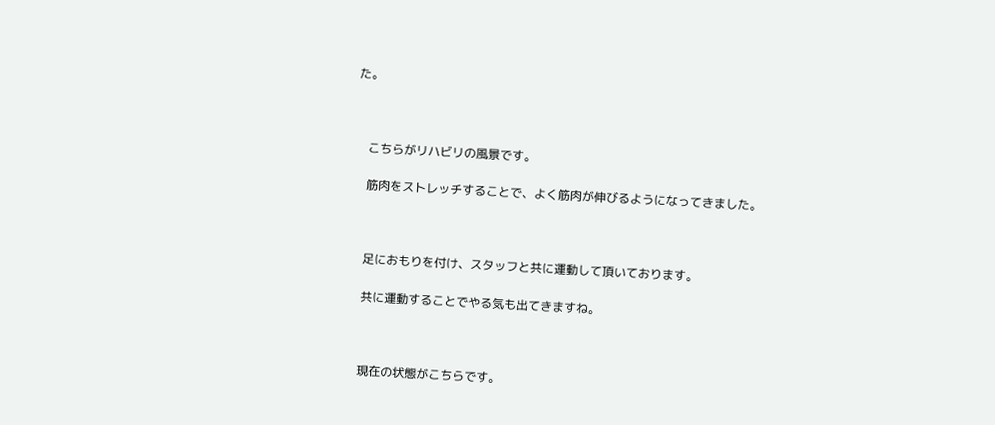た。



    こちらがリハビリの風景です。

    筋肉をストレッチすることで、よく筋肉が伸びるようになってきました。



    足におもりを付け、スタッフと共に運動して頂いております。

    共に運動することでやる気も出てきますね。



    現在の状態がこちらです。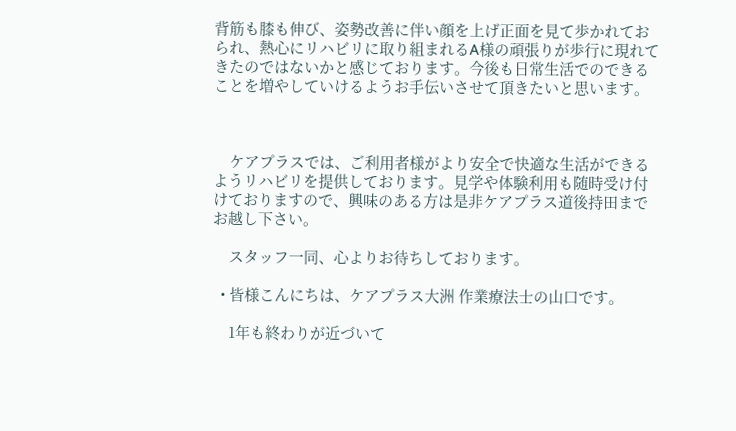背筋も膝も伸び、姿勢改善に伴い顔を上げ正面を見て歩かれておられ、熱心にリハビリに取り組まれるA様の頑張りが歩行に現れてきたのではないかと感じております。今後も日常生活でのできることを増やしていけるようお手伝いさせて頂きたいと思います。



    ケアプラスでは、ご利用者様がより安全で快適な生活ができるようリハビリを提供しております。見学や体験利用も随時受け付けておりますので、興味のある方は是非ケアプラス道後持田までお越し下さい。

    スタッフ一同、心よりお待ちしております。

  • 皆様こんにちは、ケアプラス大洲 作業療法士の山口です。

    1年も終わりが近づいて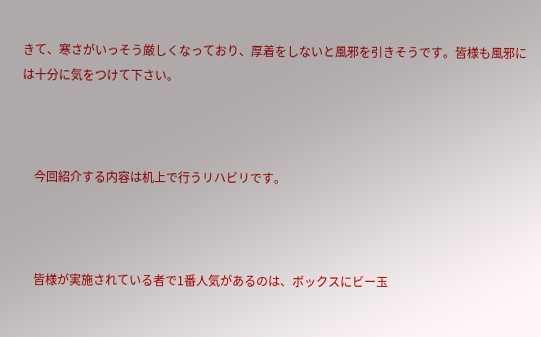きて、寒さがいっそう厳しくなっており、厚着をしないと風邪を引きそうです。皆様も風邪には十分に気をつけて下さい。



    今回紹介する内容は机上で行うリハビリです。



    皆様が実施されている者で1番人気があるのは、ボックスにビー玉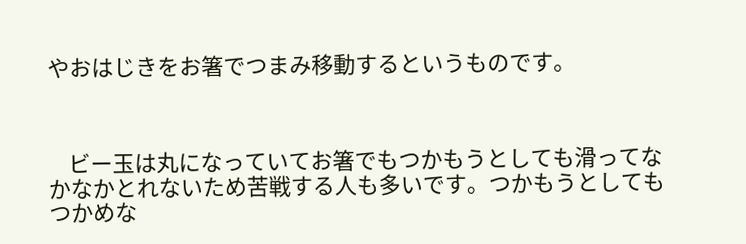やおはじきをお箸でつまみ移動するというものです。



    ビー玉は丸になっていてお箸でもつかもうとしても滑ってなかなかとれないため苦戦する人も多いです。つかもうとしてもつかめな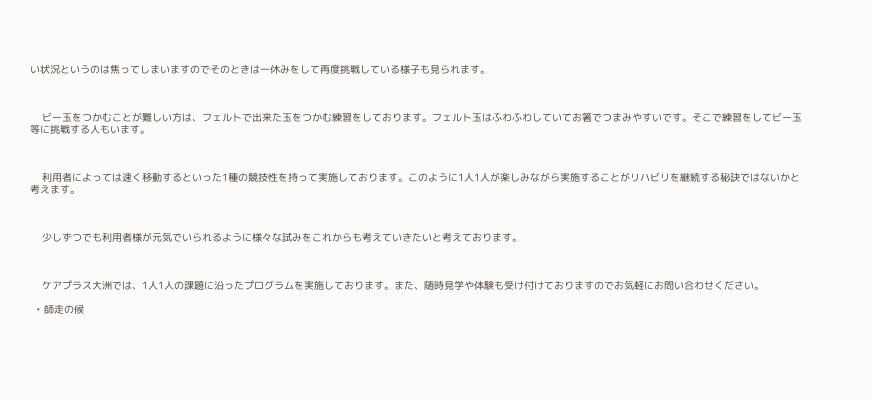い状況というのは焦ってしまいますのでそのときは一休みをして再度挑戦している様子も見られます。



    ビー玉をつかむことが難しい方は、フェルトで出来た玉をつかむ練習をしております。フェルト玉はふわふわしていてお箸でつまみやすいです。そこで練習をしてビー玉等に挑戦する人もいます。



    利用者によっては速く移動するといった1種の競技性を持って実施しております。このように1人1人が楽しみながら実施することがリハビリを継続する秘訣ではないかと考えます。



    少しずつでも利用者様が元気でいられるように様々な試みをこれからも考えていきたいと考えております。



    ケアプラス大洲では、1人1人の課題に沿ったプログラムを実施しております。また、随時見学や体験も受け付けておりますのでお気軽にお問い合わせください。

  • 師走の候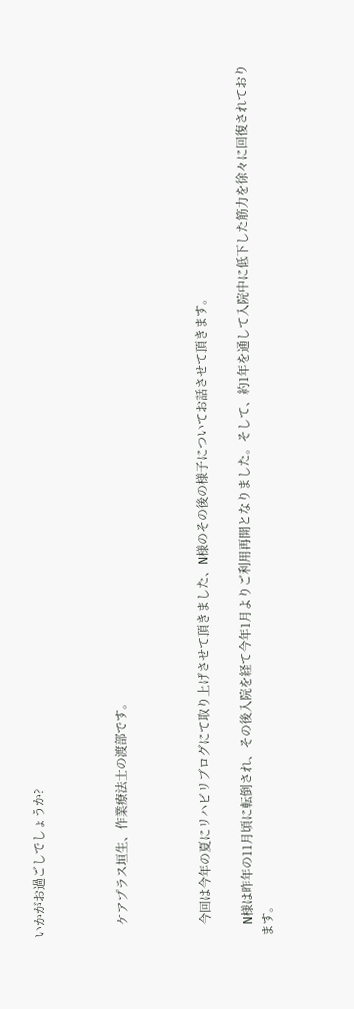いかがお過ごしでしょうか?



    ケアプラス垣生、作業療法士の渡部です。



    今回は今年の夏にリハビリブログにて取り上げさせて頂きました、N様のその後の様子についてお話させて頂きます。

    N様は昨年の11月頃に転倒され、その後入院を経て今年1月よりご利用再開となりました。そして、約1年を通して入院中に低下した筋力を徐々に回復されております。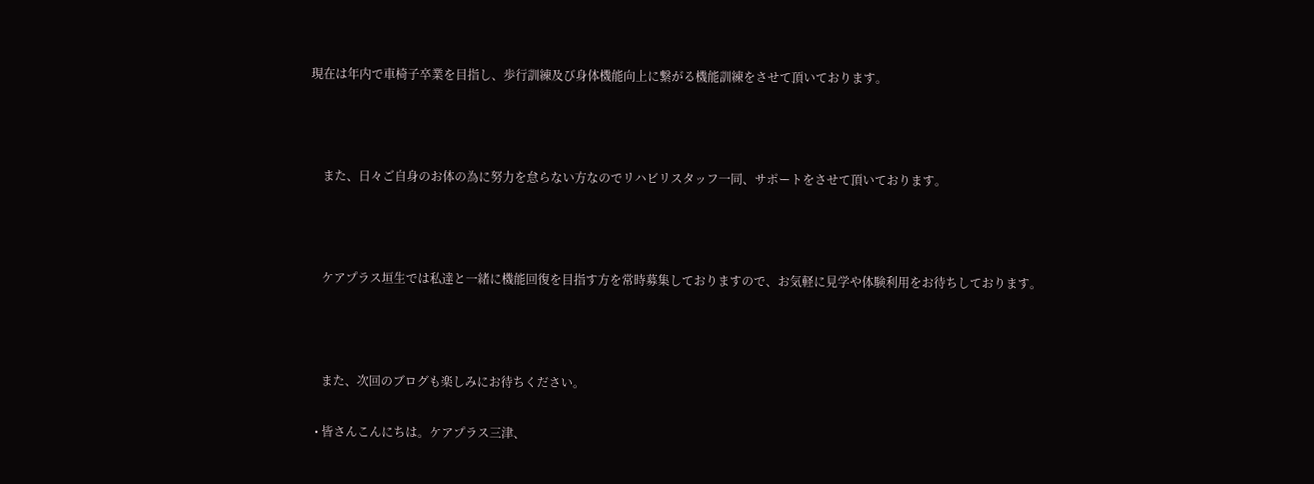現在は年内で車椅子卒業を目指し、歩行訓練及び身体機能向上に繋がる機能訓練をさせて頂いております。



    また、日々ご自身のお体の為に努力を怠らない方なのでリハビリスタッフ一同、サポートをさせて頂いております。



    ケアプラス垣生では私達と一緒に機能回復を目指す方を常時募集しておりますので、お気軽に見学や体験利用をお待ちしております。



    また、次回のブログも楽しみにお待ちください。

  • 皆さんこんにちは。ケアプラス三津、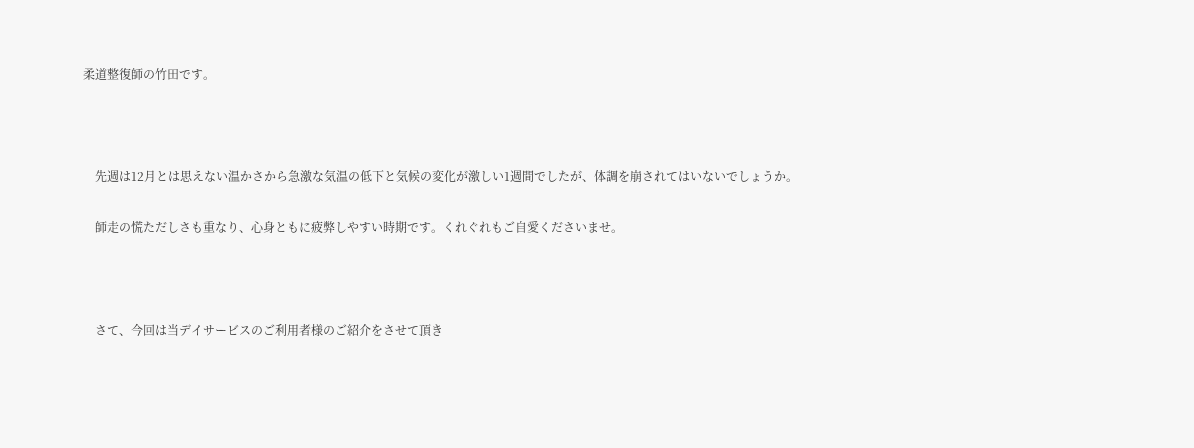柔道整復師の竹田です。



    先週は12月とは思えない温かさから急激な気温の低下と気候の変化が激しい1週間でしたが、体調を崩されてはいないでしょうか。

    師走の慌ただしさも重なり、心身ともに疲弊しやすい時期です。くれぐれもご自愛くださいませ。



    さて、今回は当デイサービスのご利用者様のご紹介をさせて頂き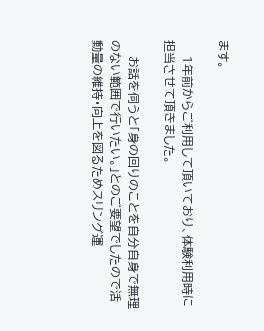ます。

    1年前からご利用して頂いており、体験利用時に担当させて頂きました。

    お話を伺うと「身の回りのことを自分自身で無理のない範囲で行いたい。」とのご要望でしたので活動量の維持・向上を図るためスリング運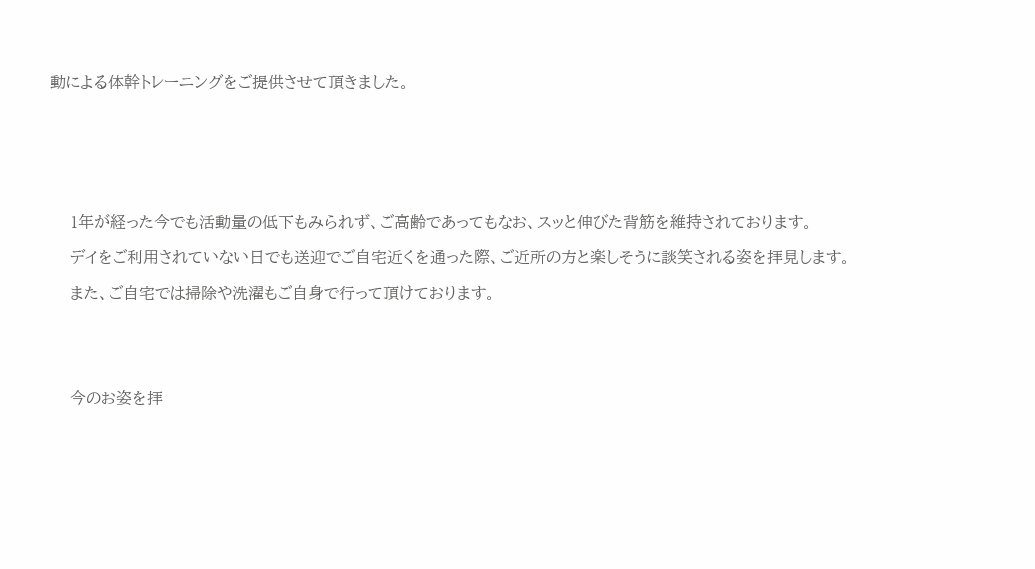動による体幹トレーニングをご提供させて頂きました。







    1年が経った今でも活動量の低下もみられず、ご高齢であってもなお、スッと伸びた背筋を維持されております。

    デイをご利用されていない日でも送迎でご自宅近くを通った際、ご近所の方と楽しそうに談笑される姿を拝見します。

    また、ご自宅では掃除や洗濯もご自身で行って頂けております。





    今のお姿を拝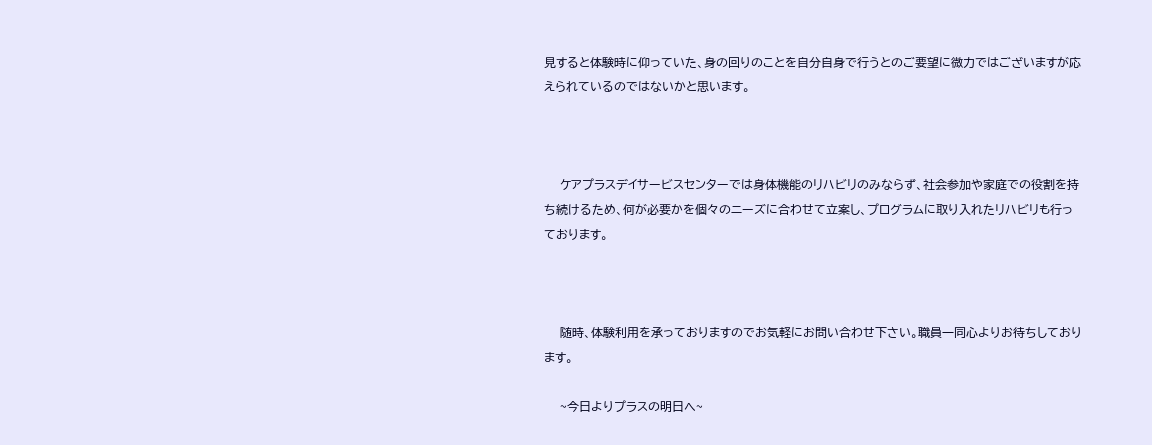見すると体験時に仰っていた、身の回りのことを自分自身で行うとのご要望に微力ではございますが応えられているのではないかと思います。



    ケアプラスデイサービスセンターでは身体機能のリハビリのみならず、社会参加や家庭での役割を持ち続けるため、何が必要かを個々のニーズに合わせて立案し、プログラムに取り入れたリハビリも行っております。



    随時、体験利用を承っておりますのでお気軽にお問い合わせ下さい。職員一同心よりお待ちしております。

    ~今日よりプラスの明日へ~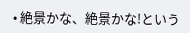• 絶景かな、絶景かな!という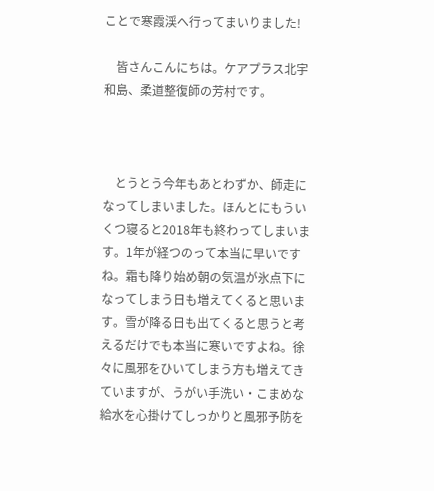ことで寒霞渓へ行ってまいりました!

    皆さんこんにちは。ケアプラス北宇和島、柔道整復師の芳村です。



    とうとう今年もあとわずか、師走になってしまいました。ほんとにもういくつ寝ると2018年も終わってしまいます。1年が経つのって本当に早いですね。霜も降り始め朝の気温が氷点下になってしまう日も増えてくると思います。雪が降る日も出てくると思うと考えるだけでも本当に寒いですよね。徐々に風邪をひいてしまう方も増えてきていますが、うがい手洗い・こまめな給水を心掛けてしっかりと風邪予防を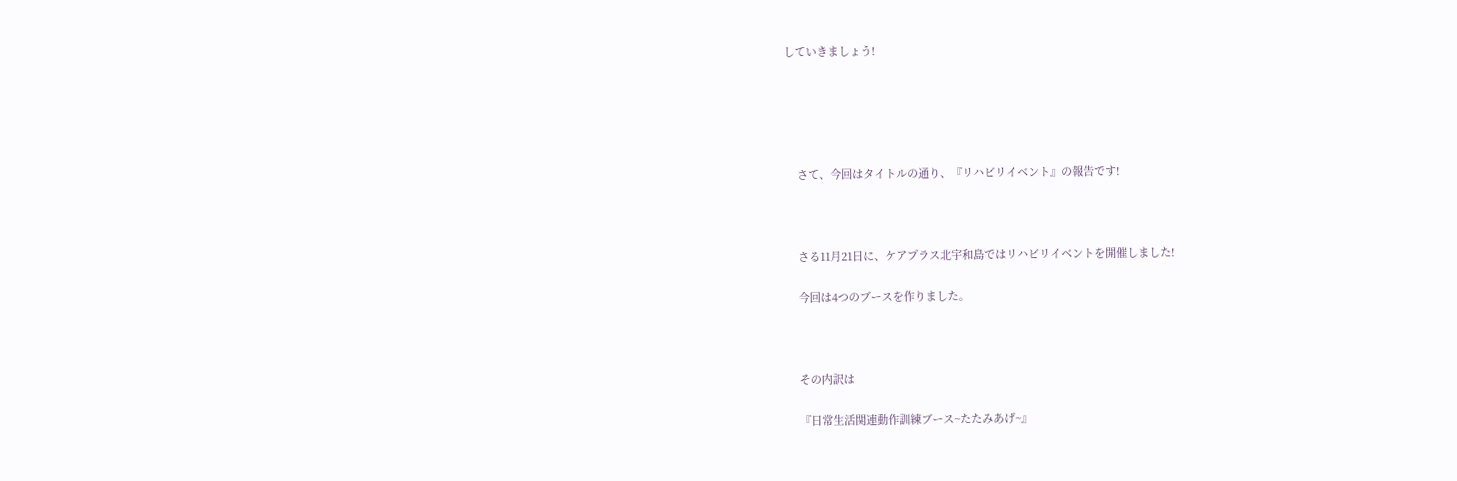していきましょう!





    さて、今回はタイトルの通り、『リハビリイベント』の報告です!



    さる11月21日に、ケアプラス北宇和島ではリハビリイベントを開催しました!

    今回は4つのブースを作りました。



    その内訳は

    『日常生活関連動作訓練ブース~たたみあげ~』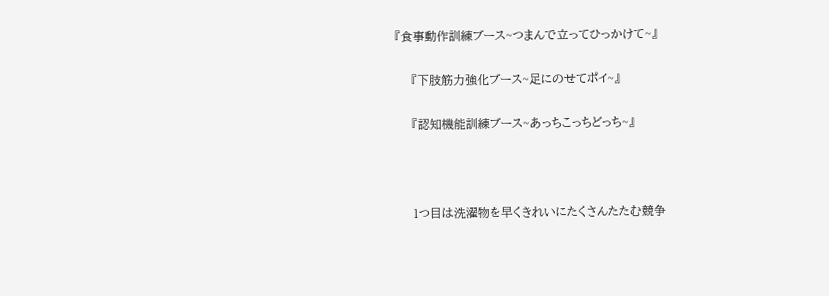『食事動作訓練ブース~つまんで立ってひっかけて~』

    『下肢筋力強化ブース~足にのせてポイ~』

    『認知機能訓練ブース~あっちこっちどっち~』



    1つ目は洗濯物を早くきれいにたくさんたたむ競争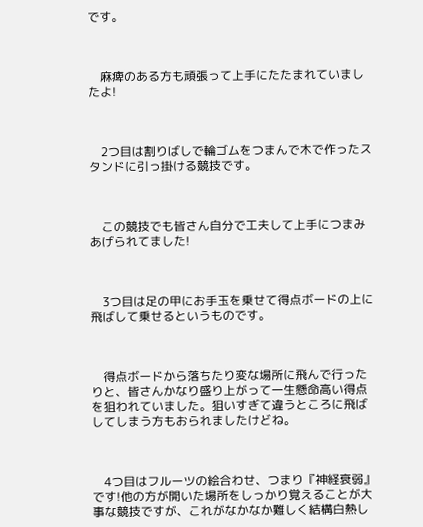です。



    麻痺のある方も頑張って上手にたたまれていましたよ!



    2つ目は割りばしで輪ゴムをつまんで木で作ったスタンドに引っ掛ける競技です。



    この競技でも皆さん自分で工夫して上手につまみあげられてました!



    3つ目は足の甲にお手玉を乗せて得点ボードの上に飛ばして乗せるというものです。



    得点ボードから落ちたり変な場所に飛んで行ったりと、皆さんかなり盛り上がって一生懸命高い得点を狙われていました。狙いすぎて違うところに飛ばしてしまう方もおられましたけどね。



    4つ目はフルーツの絵合わせ、つまり『神経衰弱』です!他の方が開いた場所をしっかり覚えることが大事な競技ですが、これがなかなか難しく結構白熱し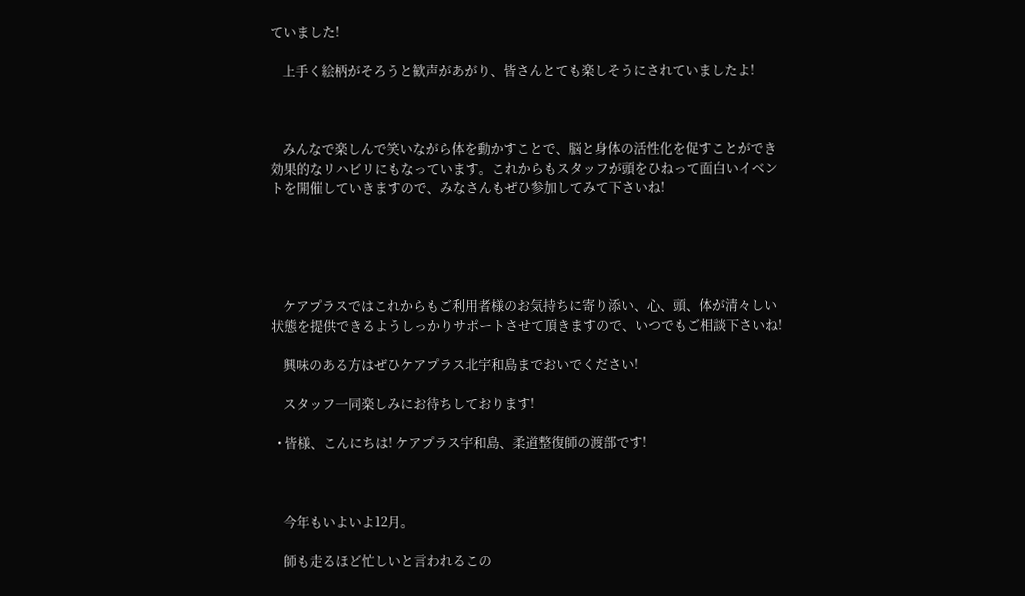ていました!

    上手く絵柄がそろうと歓声があがり、皆さんとても楽しそうにされていましたよ!



    みんなで楽しんで笑いながら体を動かすことで、脳と身体の活性化を促すことができ効果的なリハビリにもなっています。これからもスタッフが頭をひねって面白いイベントを開催していきますので、みなさんもぜひ参加してみて下さいね!





    ケアプラスではこれからもご利用者様のお気持ちに寄り添い、心、頭、体が清々しい状態を提供できるようしっかりサポートさせて頂きますので、いつでもご相談下さいね!

    興味のある方はぜひケアプラス北宇和島までおいでください!

    スタッフ一同楽しみにお待ちしております!

  • 皆様、こんにちは! ケアプラス宇和島、柔道整復師の渡部です!



    今年もいよいよ12月。

    師も走るほど忙しいと言われるこの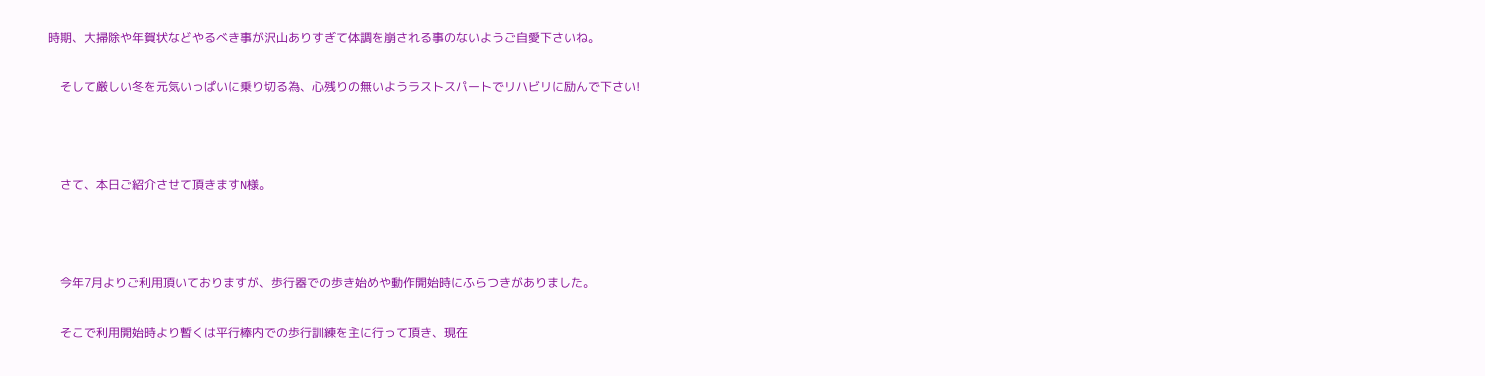時期、大掃除や年賀状などやるべき事が沢山ありすぎて体調を崩される事のないようご自愛下さいね。

    そして厳しい冬を元気いっぱいに乗り切る為、心残りの無いようラストスパートでリハビリに励んで下さい!



    さて、本日ご紹介させて頂きますN様。



    今年7月よりご利用頂いておりますが、歩行器での歩き始めや動作開始時にふらつきがありました。

    そこで利用開始時より暫くは平行棒内での歩行訓練を主に行って頂き、現在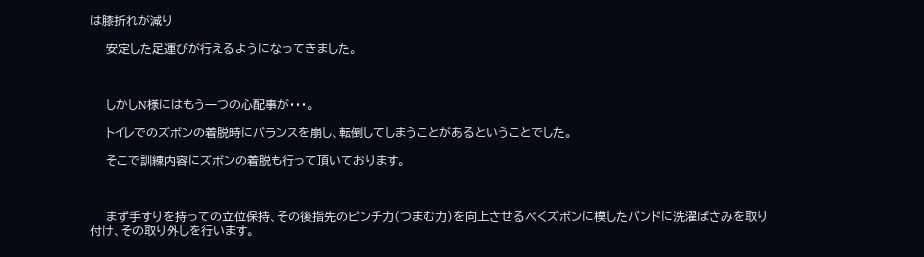は膝折れが減り

    安定した足運びが行えるようになってきました。



    しかしN様にはもう一つの心配事が・・・。

    トイレでのズボンの着脱時にバランスを崩し、転倒してしまうことがあるということでした。

    そこで訓練内容にズボンの着脱も行って頂いております。



    まず手すりを持っての立位保持、その後指先のピンチ力(つまむ力)を向上させるべくズボンに模したバンドに洗濯ばさみを取り付け、その取り外しを行います。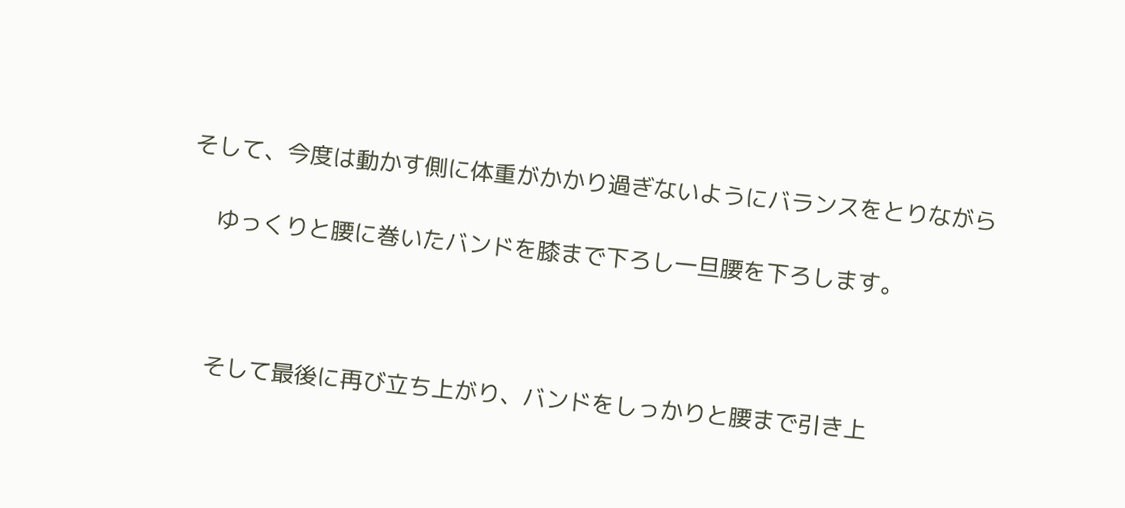そして、今度は動かす側に体重がかかり過ぎないようにバランスをとりながら

    ゆっくりと腰に巻いたバンドを膝まで下ろし一旦腰を下ろします。



    そして最後に再び立ち上がり、バンドをしっかりと腰まで引き上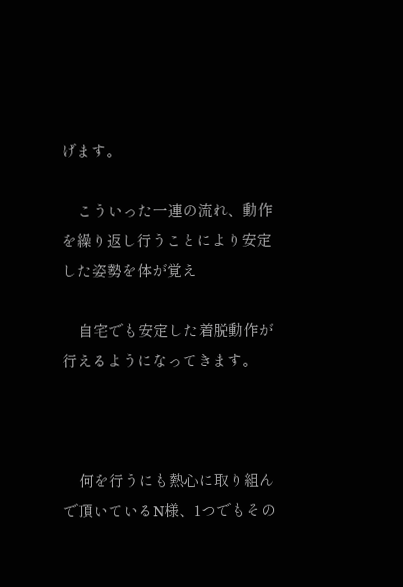げます。

    こういった一連の流れ、動作を繰り返し行うことにより安定した姿勢を体が覚え

    自宅でも安定した着脱動作が行えるようになってきます。



    何を行うにも熱心に取り組んで頂いているN様、1つでもその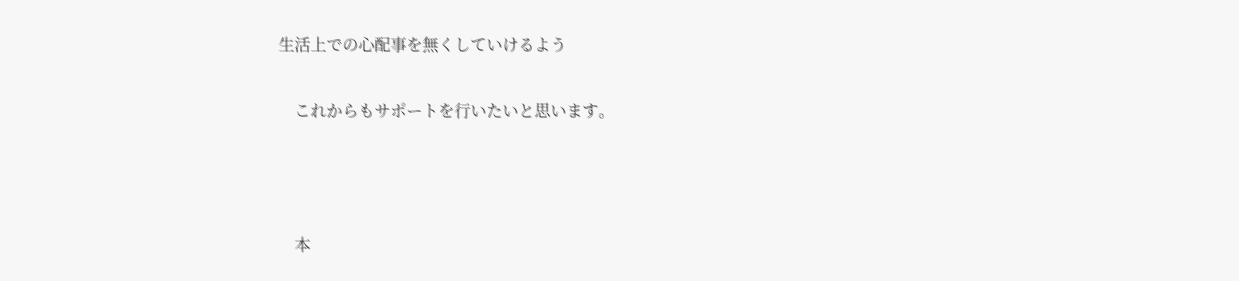生活上での心配事を無くしていけるよう

    これからもサポートを行いたいと思います。



    本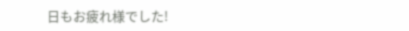日もお疲れ様でした!